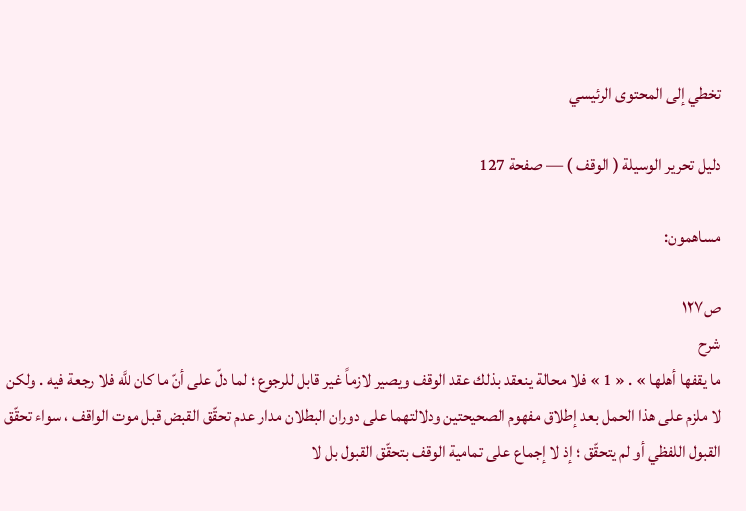تخطي إلى المحتوى الرئيسي

دليل تحرير الوسيلة ( الوقف ) — صفحة 127

مساهمون:

ص١٢٧
شرح
ما يقفها أهلها » . « 1 » فلا محالة ينعقد بذلك عقد الوقف ويصير لازماً غير قابل للرجوع ؛ لما دلّ على أنّ ما كان للَّه فلا رجعة فيه . ولكن لا ملزم على هذا الحمل بعد إطلاق مفهوم الصحيحتين ودلالتهما على دوران البطلان مدار عدم تحقّق القبض قبل موت الواقف ، سواء تحقّق القبول اللفظي أو لم يتحقّق ؛ إذ لا إجماع على تمامية الوقف بتحقّق القبول بل لا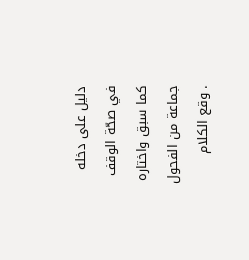دليل على دخله في صحّة الوقف كما سبق واختاره جماعة من الفحول . وقع الكلام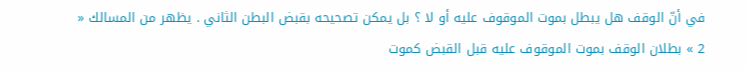في أنّ الوقف هل يبطل بموت الموقوف عليه أو لا ؟ بل يمكن تصحيحه بقبض البطن الثاني . يظهر من المسالك « 2 » بطلان الوقف بموت الموقوف عليه قبل القبض كموت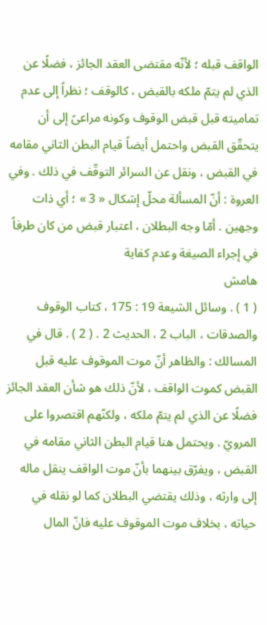الواقف قبله ؛ لأنّه مقتضى العقد الجائز ، فضلًا عن الذي لم يتمّ ملكه بالقبض ، كالوقف ؛ نظراً إلى عدم تماميته قبل قبض الوقوف وكونه مراعىً إلى أن يتحقّق القبض واحتمل أيضاً قيام البطن الثاني مقامه في القبض ، ونقل عن السرائر التوقّف في ذلك . وفي العروة : أنّ المسألة محلّ إشكال « 3 » ؛ أي ذات وجهين . أمّا وجه البطلان ، اعتبار قبض من كان طرفاً في إجراء الصيغة وعدم كفاية
هامش
( 1 ) . وسائل الشيعة 19 : 175 ، كتاب الوقوف والصدقات ، الباب 2 ، الحديث 2 . ( 2 ) . قال في المسالك : والظاهر أنّ موت الموقوف عليه قبل القبض كموت الواقف ، لأنّ ذلك هو شأن العقد الجائز فضلًا عن الذي لم يتمّ ملكه ، ولكنّهم اقتصروا على المرويّ . ويحتمل هنا قيام البطن الثاني مقامه في القبض ، ويفرّق بينهما بأنّ موت الواقف ينقل ماله إلى وارثه ، وذلك يقتضي البطلان كما لو نقله في حياته ، بخلاف موت الموقوف عليه فانّ المال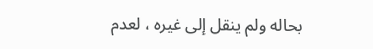بحاله ولم ينقل إلى غيره ، لعدم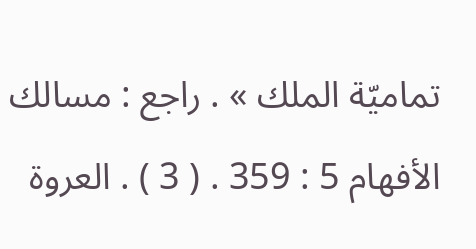تماميّة الملك » . راجع : مسالك الأفهام 5 : 359 . ( 3 ) . العروة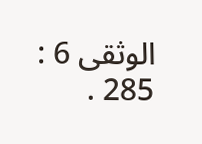الوثقى 6 : 285 .